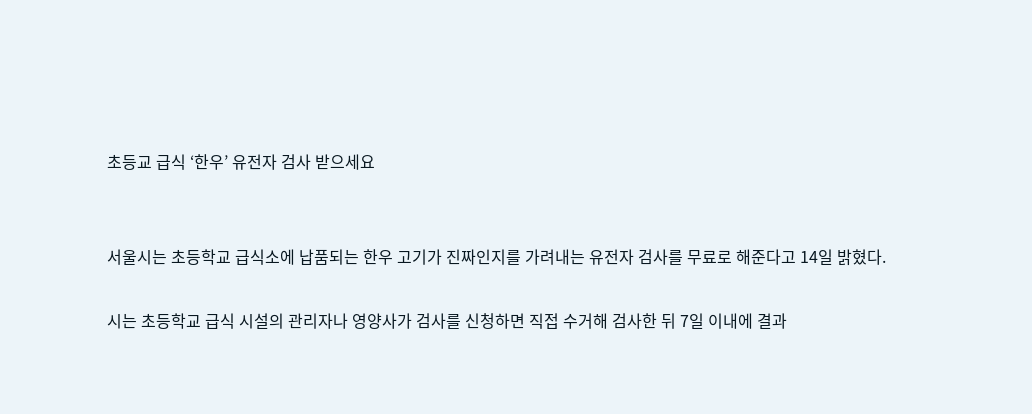초등교 급식 ‘한우’ 유전자 검사 받으세요


서울시는 초등학교 급식소에 납품되는 한우 고기가 진짜인지를 가려내는 유전자 검사를 무료로 해준다고 14일 밝혔다.

시는 초등학교 급식 시설의 관리자나 영양사가 검사를 신청하면 직접 수거해 검사한 뒤 7일 이내에 결과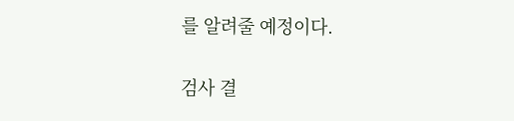를 알려줄 예정이다.

검사 결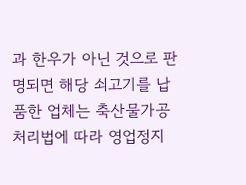과 한우가 아닌 것으로 판명되면 해당 쇠고기를 납품한 업체는 축산물가공처리법에 따라 영업정지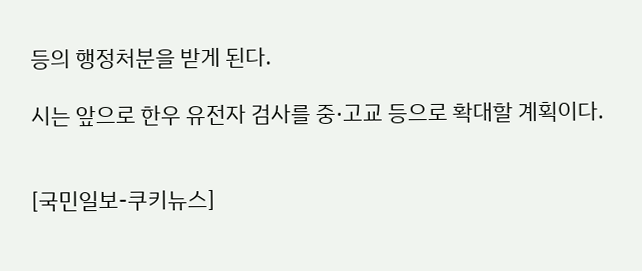등의 행정처분을 받게 된다.

시는 앞으로 한우 유전자 검사를 중·고교 등으로 확대할 계획이다.


[국민일보-쿠키뉴스]